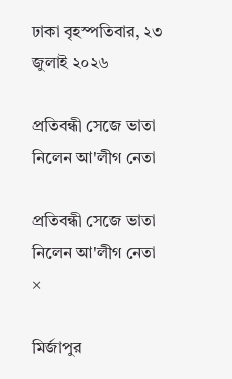ঢাকা বৃহস্পতিবার, ২৩ জুলাই ২০২৬

প্রতিবন্ধী সেজে ভাতা নিলেন আ'লীগ নেতা

প্রতিবন্ধী সেজে ভাতা নিলেন আ'লীগ নেতা
×

মির্জাপুর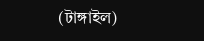(টাঙ্গাইল)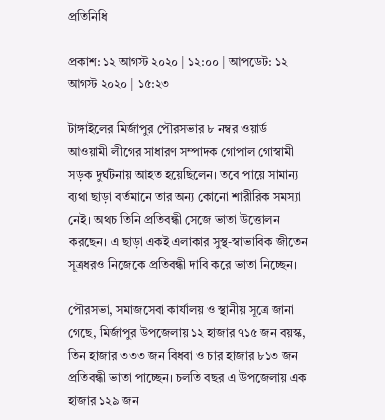প্রতিনিধি

প্রকাশ: ১২ আগস্ট ২০২০ | ১২:০০ | আপডেট: ১২ আগস্ট ২০২০ | ১৫:২৩

টাঙ্গাইলের মির্জাপুর পৌরসভার ৮ নম্বর ওয়ার্ড আওয়ামী লীগের সাধারণ সম্পাদক গোপাল গোস্বামী সড়ক দুর্ঘটনায় আহত হয়েছিলেন। তবে পায়ে সামান্য ব্যথা ছাড়া বর্তমানে তার অন্য কোনো শারীরিক সমস্যা নেই। অথচ তিনি প্রতিবন্ধী সেজে ভাতা উত্তোলন করছেন। এ ছাড়া একই এলাকার সুস্থ-স্বাভাবিক জীতেন সূত্রধরও নিজেকে প্রতিবন্ধী দাবি করে ভাতা নিচ্ছেন।

পৌরসভা, সমাজসেবা কার্যালয় ও স্থানীয় সূত্রে জানা গেছে, মির্জাপুর উপজেলায় ১২ হাজার ৭১৫ জন বয়স্ক, তিন হাজার ৩৩৩ জন বিধবা ও চার হাজার ৮১৩ জন প্রতিবন্ধী ভাতা পাচ্ছেন। চলতি বছর এ উপজেলায় এক হাজার ১২৯ জন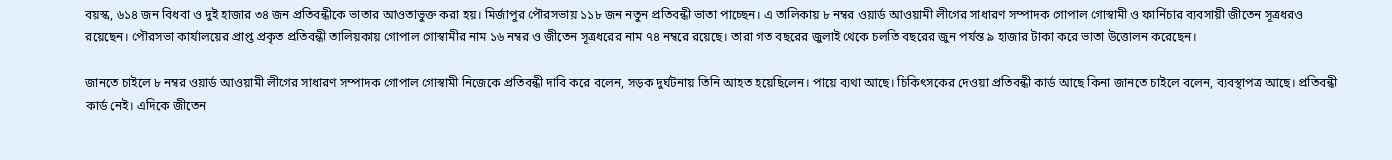বয়স্ক, ৬১৪ জন বিধবা ও দুই হাজার ৩৪ জন প্রতিবন্ধীকে ভাতার আওতাভুক্ত করা হয়। মির্জাপুর পৌরসভায় ১১৮ জন নতুন প্রতিবন্ধী ভাতা পাচ্ছেন। এ তালিকায় ৮ নম্বর ওয়ার্ড আওয়ামী লীগের সাধারণ সম্পাদক গোপাল গোস্বামী ও ফার্নিচার ব্যবসায়ী জীতেন সূত্রধরও রয়েছেন। পৌরসভা কার্যালয়ের প্রাপ্ত প্রকৃত প্রতিবন্ধী তালিয়কায় গোপাল গোস্বামীর নাম ১৬ নম্বর ও জীতেন সূত্রধরের নাম ৭৪ নম্বরে রয়েছে। তারা গত বছরের জুলাই থেকে চলতি বছরের জুন পর্যন্ত ৯ হাজার টাকা করে ভাতা উত্তোলন করেছেন।

জানতে চাইলে ৮ নম্বর ওয়ার্ড আওয়ামী লীগের সাধারণ সম্পাদক গোপাল গোস্বামী নিজেকে প্রতিবন্ধী দাবি করে বলেন, সড়ক দুর্ঘটনায় তিনি আহত হয়েছিলেন। পায়ে ব্যথা আছে। চিকিৎসকের দেওয়া প্রতিবন্ধী কার্ড আছে কিনা জানতে চাইলে বলেন, ব্যবস্থাপত্র আছে। প্রতিবন্ধী কার্ড নেই। এদিকে জীতেন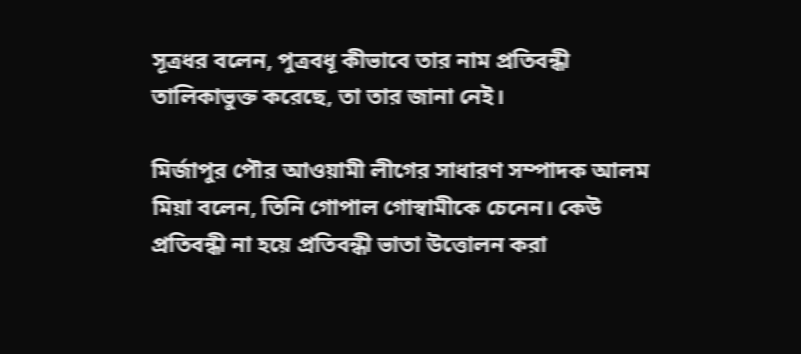সূত্রধর বলেন, পুত্রবধূ কীভাবে তার নাম প্রতিবন্ধী তালিকাভুক্ত করেছে, তা তার জানা নেই।

মির্জাপুর পৌর আওয়ামী লীগের সাধারণ সম্পাদক আলম মিয়া বলেন, তিনি গোপাল গোস্বামীকে চেনেন। কেউ প্রতিবন্ধী না হয়ে প্রতিবন্ধী ভাতা উত্তোলন করা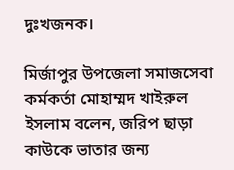দুঃখজনক।

মির্জাপুর উপজেলা সমাজসেবা কর্মকর্তা মোহাম্মদ খাইরুল ইসলাম বলেন, জরিপ ছাড়া কাউকে ভাতার জন্য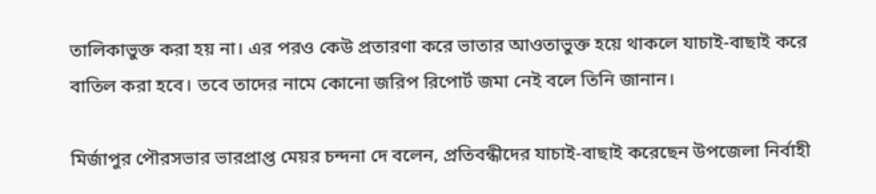তালিকাভুক্ত করা হয় না। এর পরও কেউ প্রতারণা করে ভাতার আওতাভুক্ত হয়ে থাকলে যাচাই-বাছাই করে বাতিল করা হবে। তবে তাদের নামে কোনো জরিপ রিপোর্ট জমা নেই বলে তিনি জানান।

মির্জাপুর পৌরসভার ভারপ্রাপ্ত মেয়র চন্দনা দে বলেন, প্রতিবন্ধীদের যাচাই-বাছাই করেছেন উপজেলা নির্বাহী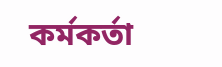কর্মকর্তা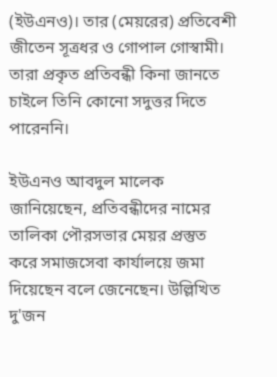(ইউএনও)। তার (মেয়রের) প্রতিবেশী জীতেন সূত্রধর ও গোপাল গোস্বামী। তারা প্রকৃত প্রতিবন্ধী কিনা জানতে চাইলে তিনি কোনো সদুত্তর দিতে পারেননি।

ইউএনও আবদুল মালেক জানিয়েছেন, প্রতিবন্ধীদের নামের তালিকা পৌরসভার মেয়র প্রস্তুত করে সমাজসেবা কার্যালয়ে জমা দিয়েছেন বলে জেনেছেন। উল্লিখিত দু'জন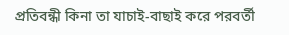প্রতিবন্ধী কিনা তা যাচাই-বাছাই করে পরবর্তী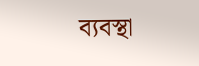ব্যবস্থা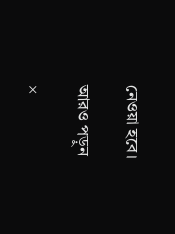নেওয়া হবে।

আরও পড়ুন

×